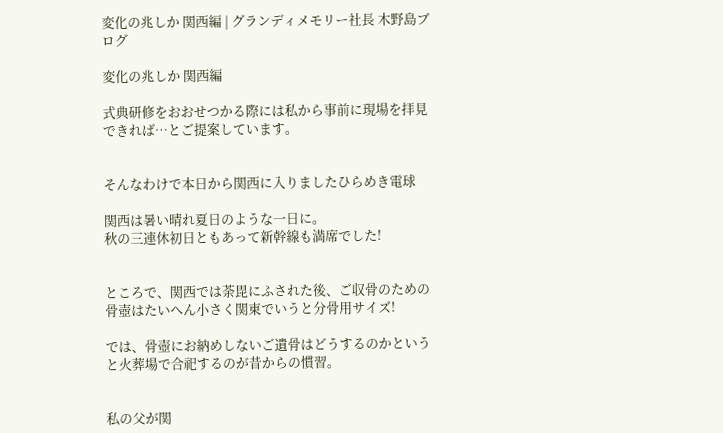変化の兆しか 関西編 | グランディメモリー社長 木野島ブログ

変化の兆しか 関西編

式典研修をおおせつかる際には私から事前に現場を拝見できれば…とご提案しています。


そんなわけで本日から関西に入りましたひらめき電球

関西は暑い晴れ夏日のような一日に。
秋の三連休初日ともあって新幹線も満席でした!


ところで、関西では荼毘にふされた後、ご収骨のための骨壺はたいへん小さく関東でいうと分骨用サイズ!

では、骨壺にお納めしないご遺骨はどうするのかというと火葬場で合祀するのが昔からの慣習。


私の父が関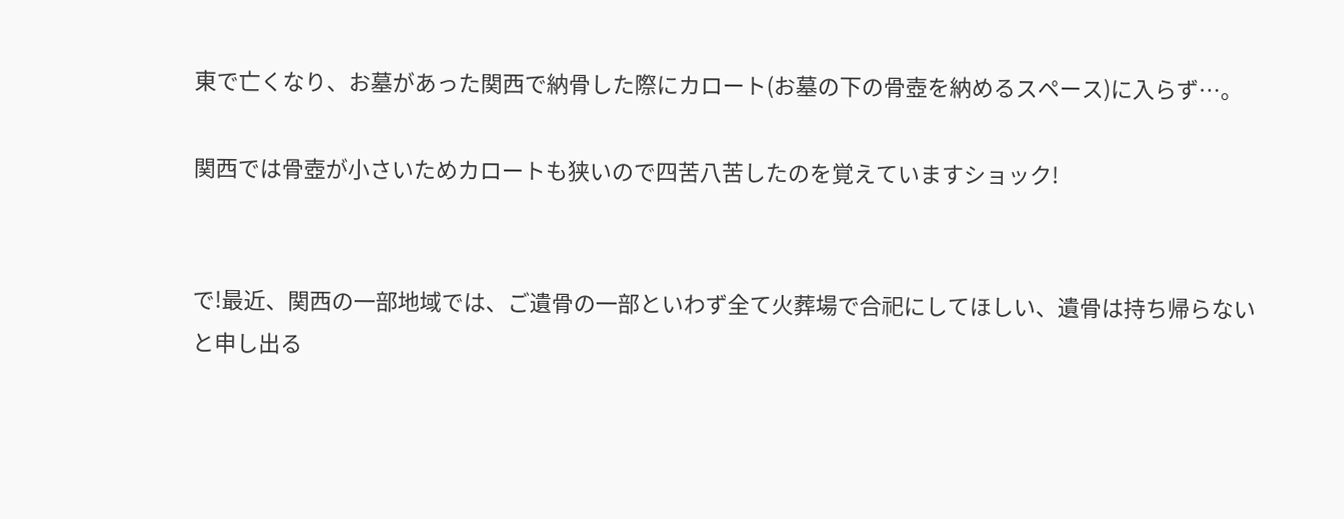東で亡くなり、お墓があった関西で納骨した際にカロート(お墓の下の骨壺を納めるスペース)に入らず…。

関西では骨壺が小さいためカロートも狭いので四苦八苦したのを覚えていますショック!


で!最近、関西の一部地域では、ご遺骨の一部といわず全て火葬場で合祀にしてほしい、遺骨は持ち帰らないと申し出る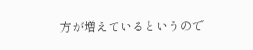方が増えているというので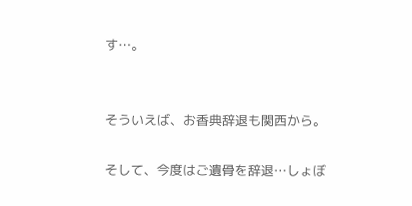す…。


そういえば、お香典辞退も関西から。

そして、今度はご遺骨を辞退…しょぼ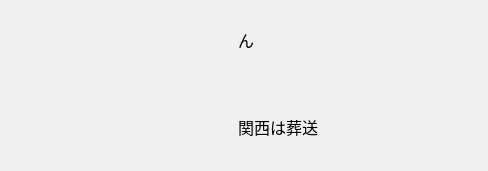ん


関西は葬送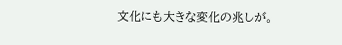文化にも大きな変化の兆しが。